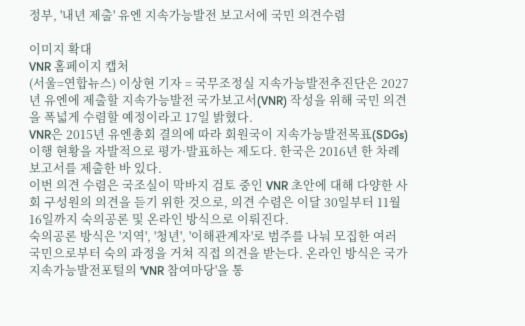정부, '내년 제출' 유엔 지속가능발전 보고서에 국민 의견수렴

이미지 확대
VNR 홈페이지 캡처
(서울=연합뉴스) 이상현 기자 = 국무조정실 지속가능발전추진단은 2027년 유엔에 제출할 지속가능발전 국가보고서(VNR) 작성을 위해 국민 의견을 폭넓게 수렴할 예정이라고 17일 밝혔다.
VNR은 2015년 유엔총회 결의에 따라 회원국이 지속가능발전목표(SDGs) 이행 현황을 자발적으로 평가·발표하는 제도다. 한국은 2016년 한 차례 보고서를 제출한 바 있다.
이번 의견 수렴은 국조실이 막바지 검토 중인 VNR 초안에 대해 다양한 사회 구성원의 의견을 듣기 위한 것으로, 의견 수렴은 이달 30일부터 11월 16일까지 숙의공론 및 온라인 방식으로 이뤄진다.
숙의공론 방식은 '지역', '청년', '이해관계자'로 범주를 나눠 모집한 여러 국민으로부터 숙의 과정을 거쳐 직접 의견을 받는다. 온라인 방식은 국가 지속가능발전포털의 'VNR 참여마당'을 통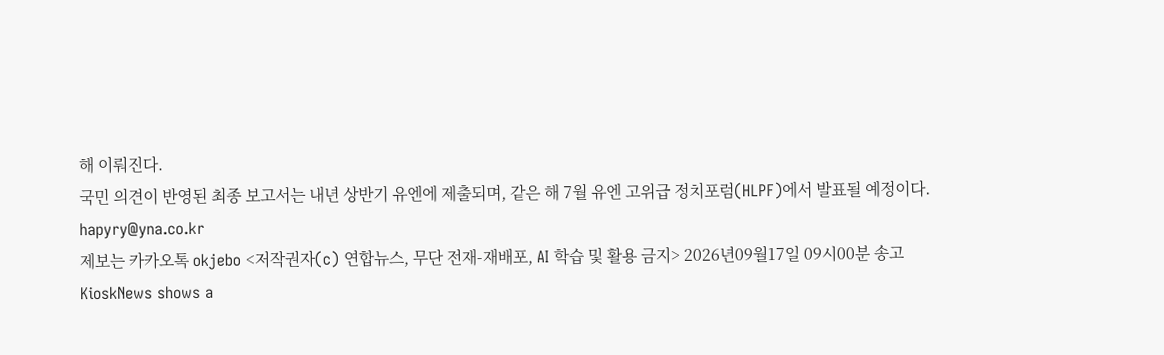해 이뤄진다.
국민 의견이 반영된 최종 보고서는 내년 상반기 유엔에 제출되며, 같은 해 7월 유엔 고위급 정치포럼(HLPF)에서 발표될 예정이다.
hapyry@yna.co.kr
제보는 카카오톡 okjebo <저작권자(c) 연합뉴스, 무단 전재-재배포, AI 학습 및 활용 금지> 2026년09월17일 09시00분 송고
KioskNews shows a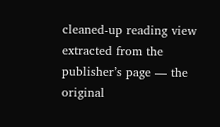cleaned-up reading view extracted from the publisher’s page — the original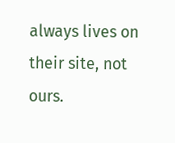always lives on their site, not ours.